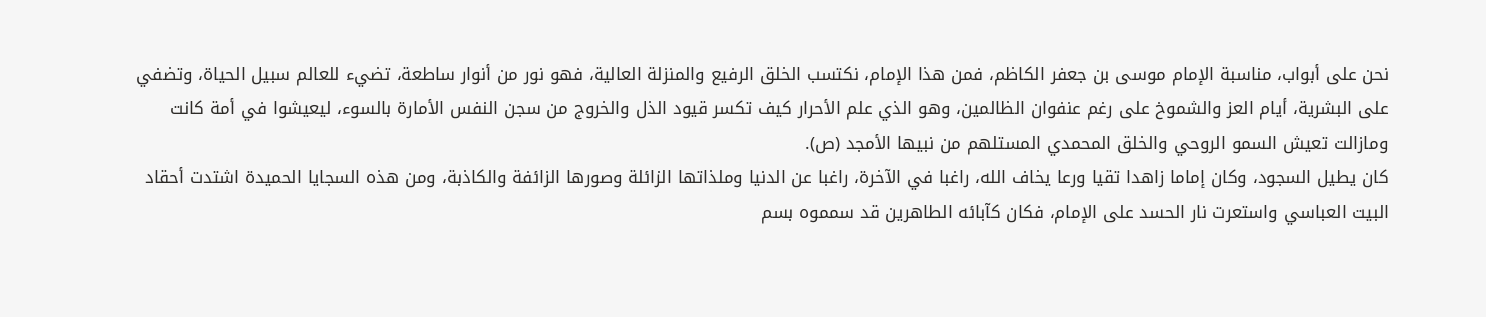نحن على أبواب، مناسبة الإمام موسى بن جعفر الكاظم، فمن هذا الإمام، نكتسب الخلق الرفيع والمنزلة العالية، فهو نور من أنوار ساطعة، تضيء للعالم سبيل الحياة، وتضفي على البشرية، أيام العز والشموخ على رغم عنفوان الظالمين، وهو الذي علم الأحرار كيف تكسر قيود الذل والخروج من سجن النفس الأمارة بالسوء، ليعيشوا في أمة كانت ومازالت تعيش السمو الروحي والخلق المحمدي المستلهم من نبيها الأمجد (ص).
كان يطيل السجود، وكان إماما زاهدا تقيا ورعا يخاف الله، راغبا في الآخرة، راغبا عن الدنيا وملذاتها الزائلة وصورها الزائفة والكاذبة، ومن هذه السجايا الحميدة اشتدت أحقاد البيت العباسي واستعرت نار الحسد على الإمام، فكان كآبائه الطاهرين قد سمموه بسم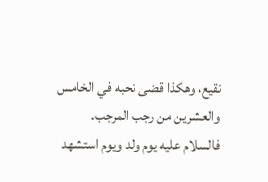نقيع، وهكذا قضى نحبه في الخامس والعشرين من رجب المرجب.
فالسلام عليه يوم ولد ويوم استشهد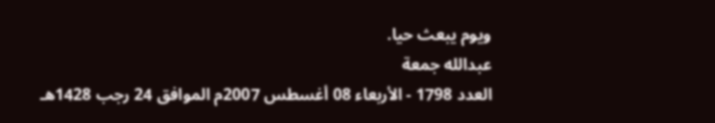ويوم يبعث حيا.
عبدالله جمعة
العدد 1798 - الأربعاء 08 أغسطس 2007م الموافق 24 رجب 1428هـ